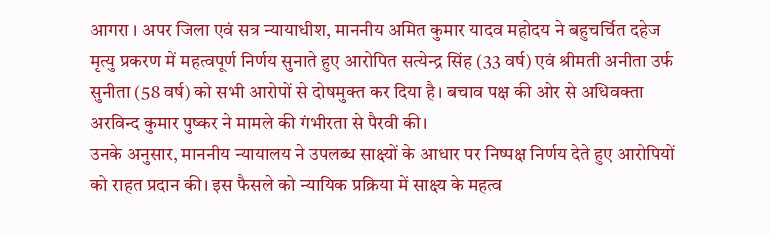आगरा । अपर जिला एवं सत्र न्यायाधीश, माननीय अमित कुमार यादव महोदय ने बहुचर्चित दहेज मृत्यु प्रकरण में महत्वपूर्ण निर्णय सुनाते हुए आरोपित सत्येन्द्र सिंह (33 वर्ष) एवं श्रीमती अनीता उर्फ सुनीता (58 वर्ष) को सभी आरोपों से दोषमुक्त कर दिया है। बचाव पक्ष की ओर से अधिवक्ता अरविन्द कुमार पुष्कर ने मामले की गंभीरता से पैरवी की।
उनके अनुसार, माननीय न्यायालय ने उपलब्ध साक्ष्यों के आधार पर निष्पक्ष निर्णय देते हुए आरोपियों को राहत प्रदान की। इस फैसले को न्यायिक प्रक्रिया में साक्ष्य के महत्व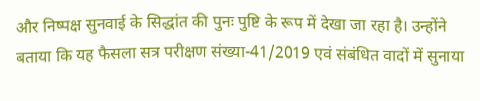और निष्पक्ष सुनवाई के सिद्धांत की पुनः पुष्टि के रूप में देखा जा रहा है। उन्होंने बताया कि यह फैसला सत्र परीक्षण संख्या-41/2019 एवं संबंधित वादों में सुनाया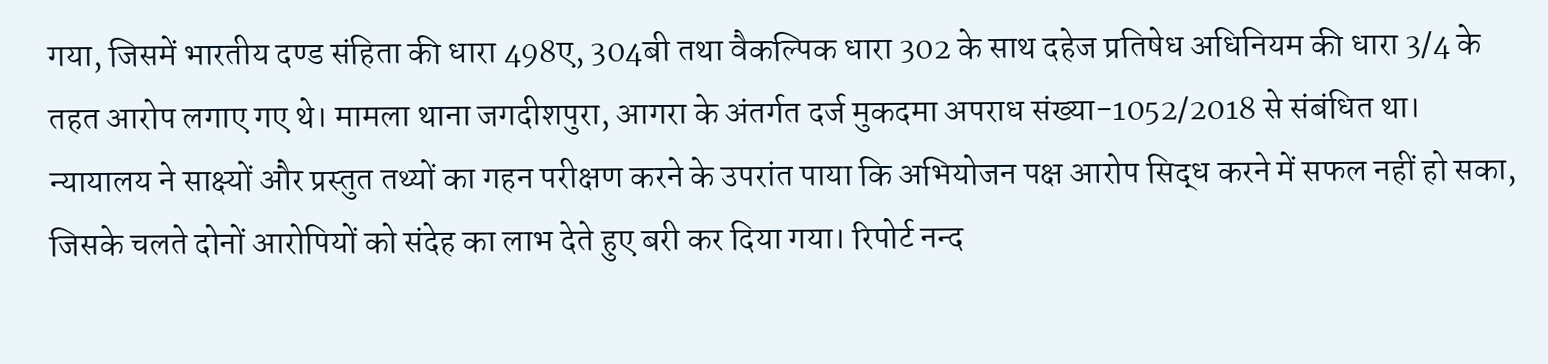गया, जिसमें भारतीय दण्ड संहिता की धारा 498ए, 304बी तथा वैकल्पिक धारा 302 के साथ दहेज प्रतिषेध अधिनियम की धारा 3/4 के तहत आरोप लगाए गए थे। मामला थाना जगदीशपुरा, आगरा के अंतर्गत दर्ज मुकदमा अपराध संख्या-1052/2018 से संबंधित था। न्यायालय ने साक्ष्यों और प्रस्तुत तथ्यों का गहन परीक्षण करने के उपरांत पाया कि अभियोजन पक्ष आरोप सिद्ध करने में सफल नहीं हो सका, जिसके चलते दोनों आरोपियों को संदेह का लाभ देते हुए बरी कर दिया गया। रिपोर्ट नन्द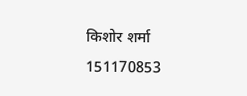किशोर शर्मा 151170853